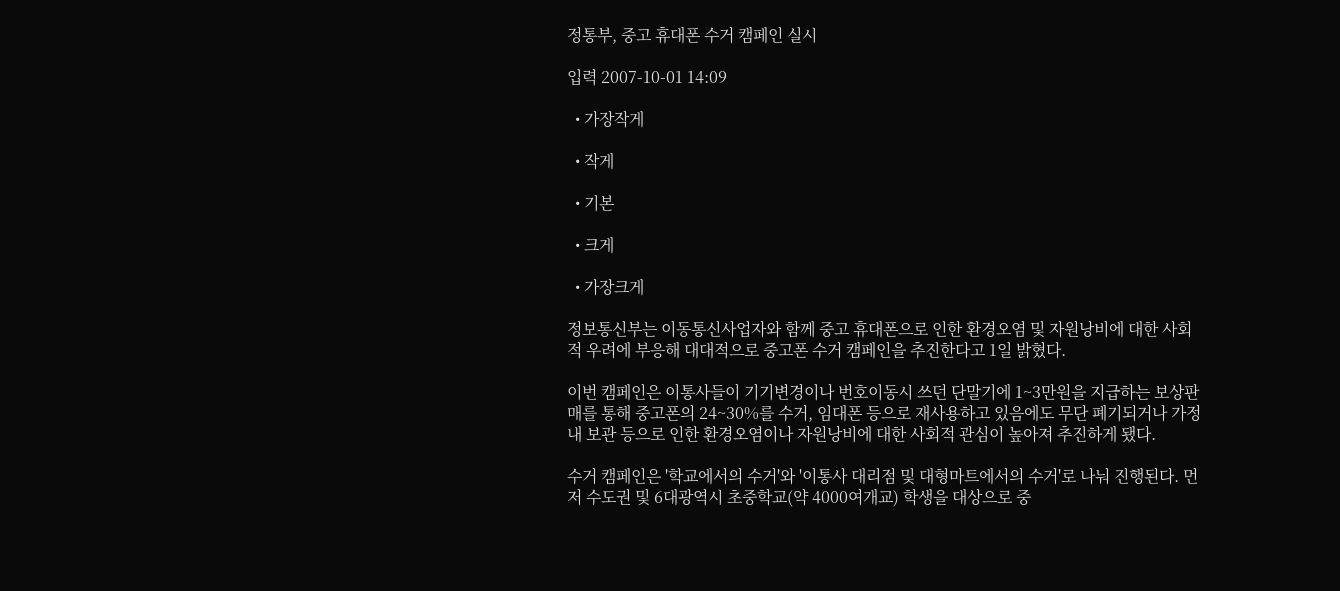정통부, 중고 휴대폰 수거 캠페인 실시

입력 2007-10-01 14:09

  • 가장작게

  • 작게

  • 기본

  • 크게

  • 가장크게

정보통신부는 이동통신사업자와 함께 중고 휴대폰으로 인한 환경오염 및 자원낭비에 대한 사회적 우려에 부응해 대대적으로 중고폰 수거 캠페인을 추진한다고 1일 밝혔다.

이번 캠페인은 이통사들이 기기변경이나 번호이동시 쓰던 단말기에 1~3만원을 지급하는 보상판매를 통해 중고폰의 24~30%를 수거, 임대폰 등으로 재사용하고 있음에도 무단 폐기되거나 가정내 보관 등으로 인한 환경오염이나 자원낭비에 대한 사회적 관심이 높아져 추진하게 됐다.

수거 캠페인은 '학교에서의 수거'와 '이통사 대리점 및 대형마트에서의 수거'로 나눠 진행된다. 먼저 수도권 및 6대광역시 초중학교(약 4000여개교) 학생을 대상으로 중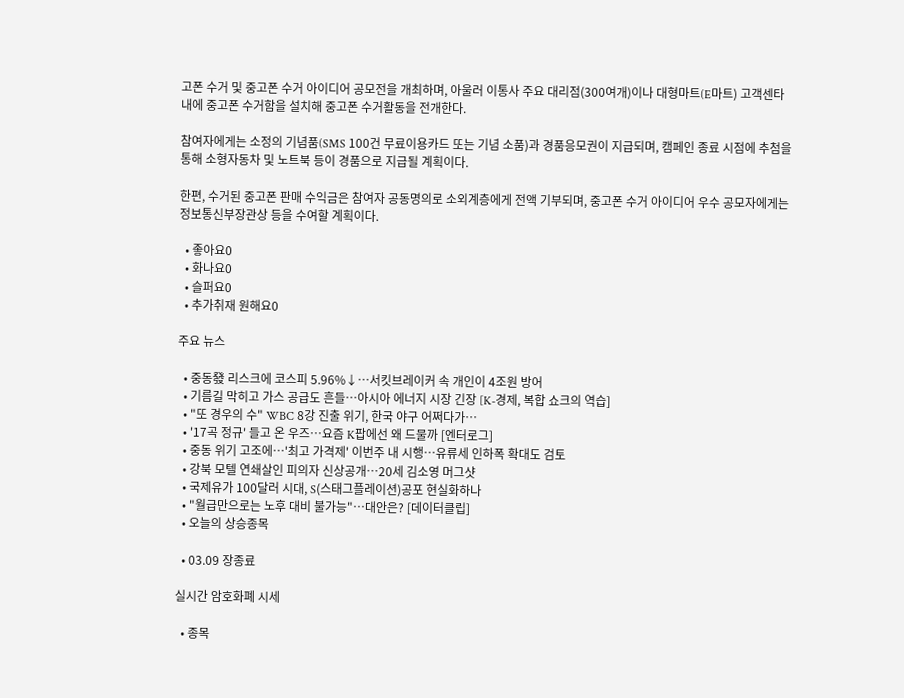고폰 수거 및 중고폰 수거 아이디어 공모전을 개최하며, 아울러 이통사 주요 대리점(300여개)이나 대형마트(E마트) 고객센타 내에 중고폰 수거함을 설치해 중고폰 수거활동을 전개한다.

참여자에게는 소정의 기념품(SMS 100건 무료이용카드 또는 기념 소품)과 경품응모권이 지급되며, 캠페인 종료 시점에 추첨을 통해 소형자동차 및 노트북 등이 경품으로 지급될 계획이다.

한편, 수거된 중고폰 판매 수익금은 참여자 공동명의로 소외계층에게 전액 기부되며, 중고폰 수거 아이디어 우수 공모자에게는 정보통신부장관상 등을 수여할 계획이다.

  • 좋아요0
  • 화나요0
  • 슬퍼요0
  • 추가취재 원해요0

주요 뉴스

  • 중동發 리스크에 코스피 5.96%↓⋯서킷브레이커 속 개인이 4조원 방어
  • 기름길 막히고 가스 공급도 흔들…아시아 에너지 시장 긴장 [K-경제, 복합 쇼크의 역습]
  • "또 경우의 수" WBC 8강 진출 위기, 한국 야구 어쩌다가…
  • '17곡 정규' 들고 온 우즈⋯요즘 K팝에선 왜 드물까 [엔터로그]
  • 중동 위기 고조에…'최고 가격제' 이번주 내 시행…유류세 인하폭 확대도 검토
  • 강북 모텔 연쇄살인 피의자 신상공개…20세 김소영 머그샷
  • 국제유가 100달러 시대, S(스태그플레이션)공포 현실화하나
  • "월급만으로는 노후 대비 불가능"…대안은? [데이터클립]
  • 오늘의 상승종목

  • 03.09 장종료

실시간 암호화폐 시세

  • 종목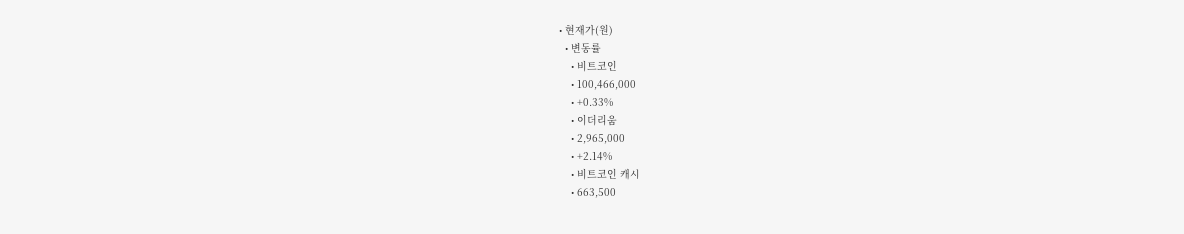• 현재가(원)
  • 변동률
    • 비트코인
    • 100,466,000
    • +0.33%
    • 이더리움
    • 2,965,000
    • +2.14%
    • 비트코인 캐시
    • 663,500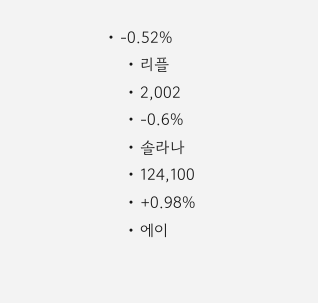• -0.52%
    • 리플
    • 2,002
    • -0.6%
    • 솔라나
    • 124,100
    • +0.98%
    • 에이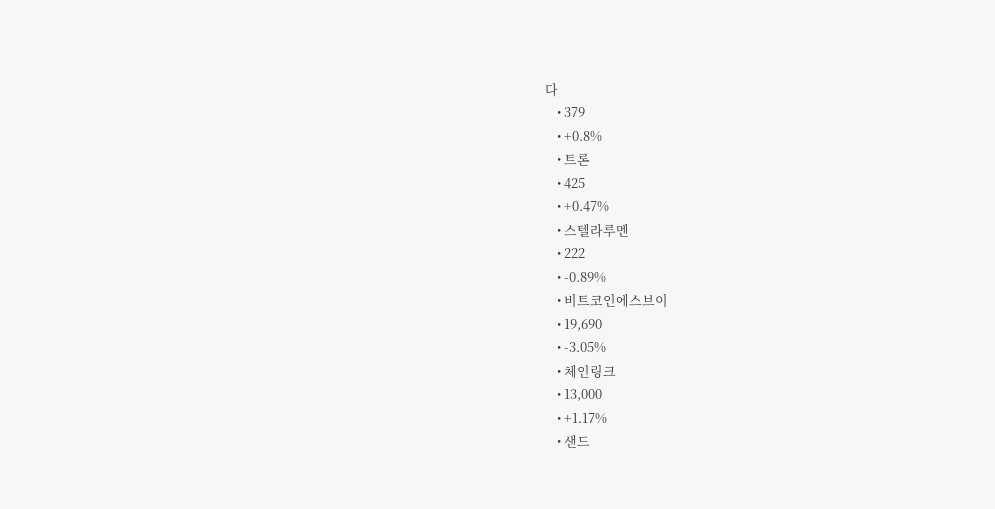다
    • 379
    • +0.8%
    • 트론
    • 425
    • +0.47%
    • 스텔라루멘
    • 222
    • -0.89%
    • 비트코인에스브이
    • 19,690
    • -3.05%
    • 체인링크
    • 13,000
    • +1.17%
    • 샌드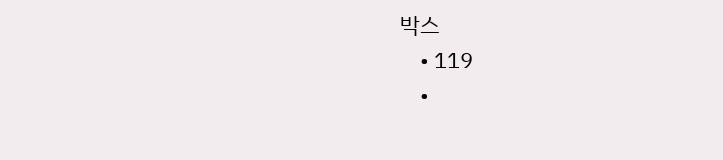박스
    • 119
    •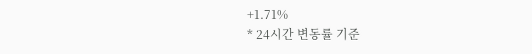+1.71%
* 24시간 변동률 기준